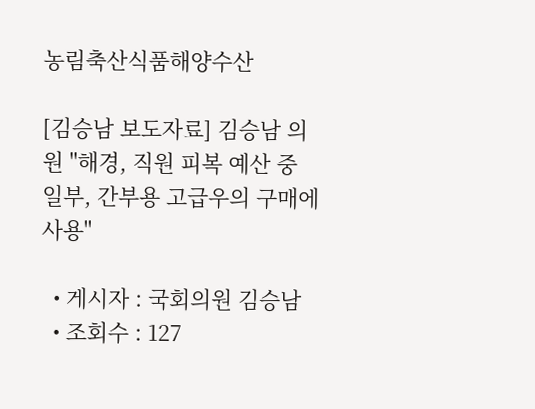농림축산식품해양수산

[김승남 보도자료] 김승남 의원 "해경, 직원 피복 예산 중 일부, 간부용 고급우의 구매에 사용"

  • 게시자 : 국회의원 김승남
  • 조회수 : 127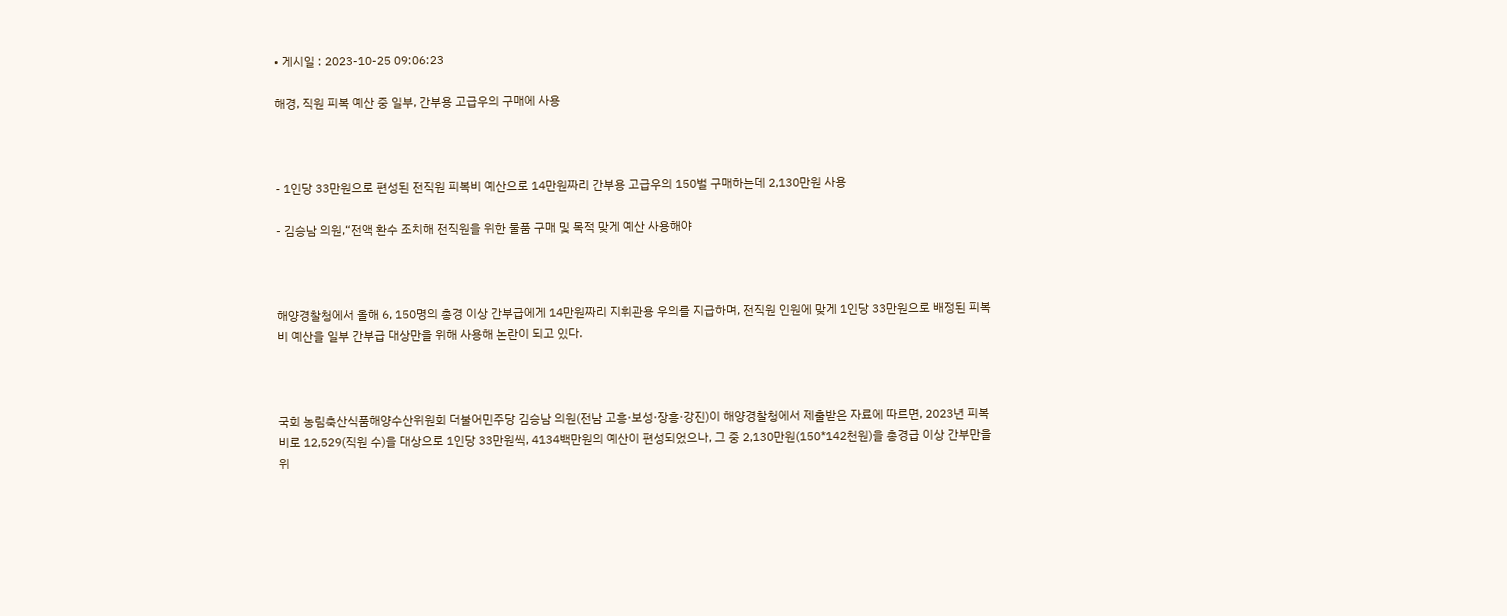• 게시일 : 2023-10-25 09:06:23

해경, 직원 피복 예산 중 일부, 간부용 고급우의 구매에 사용



- 1인당 33만원으로 편성된 전직원 피복비 예산으로 14만원짜리 간부용 고급우의 150벌 구매하는데 2,130만원 사용

- 김승남 의원,“전액 환수 조치해 전직원을 위한 물품 구매 및 목적 맞게 예산 사용해야



해양경찰청에서 올해 6, 150명의 총경 이상 간부급에게 14만원짜리 지휘관용 우의를 지급하며, 전직원 인원에 맞게 1인당 33만원으로 배정된 피복비 예산을 일부 간부급 대상만을 위해 사용해 논란이 되고 있다.



국회 농림축산식품해양수산위원회 더불어민주당 김승남 의원(전남 고흥·보성·장흥·강진)이 해양경찰청에서 제출받은 자료에 따르면, 2023년 피복비로 12,529(직원 수)을 대상으로 1인당 33만원씩, 4134백만원의 예산이 편성되었으나, 그 중 2,130만원(150*142천원)을 총경급 이상 간부만을 위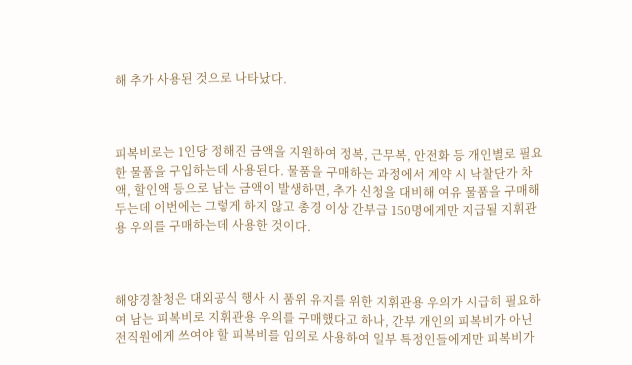해 추가 사용된 것으로 나타났다.



피복비로는 1인당 정해진 금액을 지원하여 정복, 근무복, 안전화 등 개인별로 필요한 물품을 구입하는데 사용된다. 물품을 구매하는 과정에서 계약 시 낙찰단가 차액, 할인액 등으로 남는 금액이 발생하면, 추가 신청을 대비해 여유 물품을 구매해두는데 이번에는 그렇게 하지 않고 총경 이상 간부급 150명에게만 지급될 지휘관용 우의를 구매하는데 사용한 것이다.



해양경찰청은 대외공식 행사 시 품위 유지를 위한 지휘관용 우의가 시급히 필요하여 남는 피복비로 지휘관용 우의를 구매했다고 하나, 간부 개인의 피복비가 아닌 전직원에게 쓰여야 할 피복비를 임의로 사용하여 일부 특정인들에게만 피복비가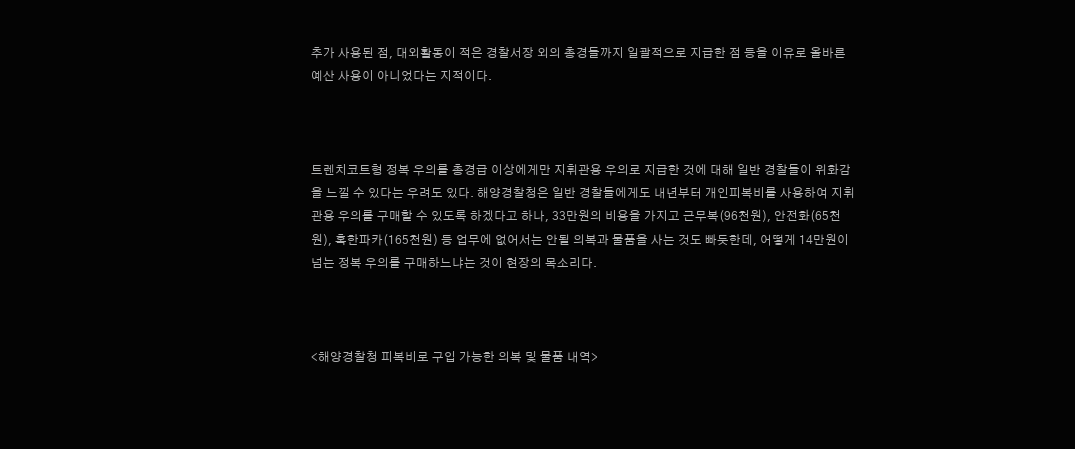추가 사용된 점, 대외활동이 적은 경찰서장 외의 총경들까지 일괄적으로 지급한 점 등을 이유로 올바른 예산 사용이 아니었다는 지적이다.



트렌치코트형 정복 우의를 총경급 이상에게만 지휘관용 우의로 지급한 것에 대해 일반 경찰들이 위화감을 느낄 수 있다는 우려도 있다. 해양경찰청은 일반 경찰들에게도 내년부터 개인피복비를 사용하여 지휘관용 우의를 구매할 수 있도록 하겠다고 하나, 33만원의 비용을 가지고 근무복(96천원), 안전화(65천원), 혹한파카(165천원) 등 업무에 없어서는 안될 의복과 물품을 사는 것도 빠듯한데, 어떻게 14만원이 넘는 정복 우의를 구매하느냐는 것이 현장의 목소리다.



<해양경찰청 피복비로 구입 가능한 의복 및 물품 내역>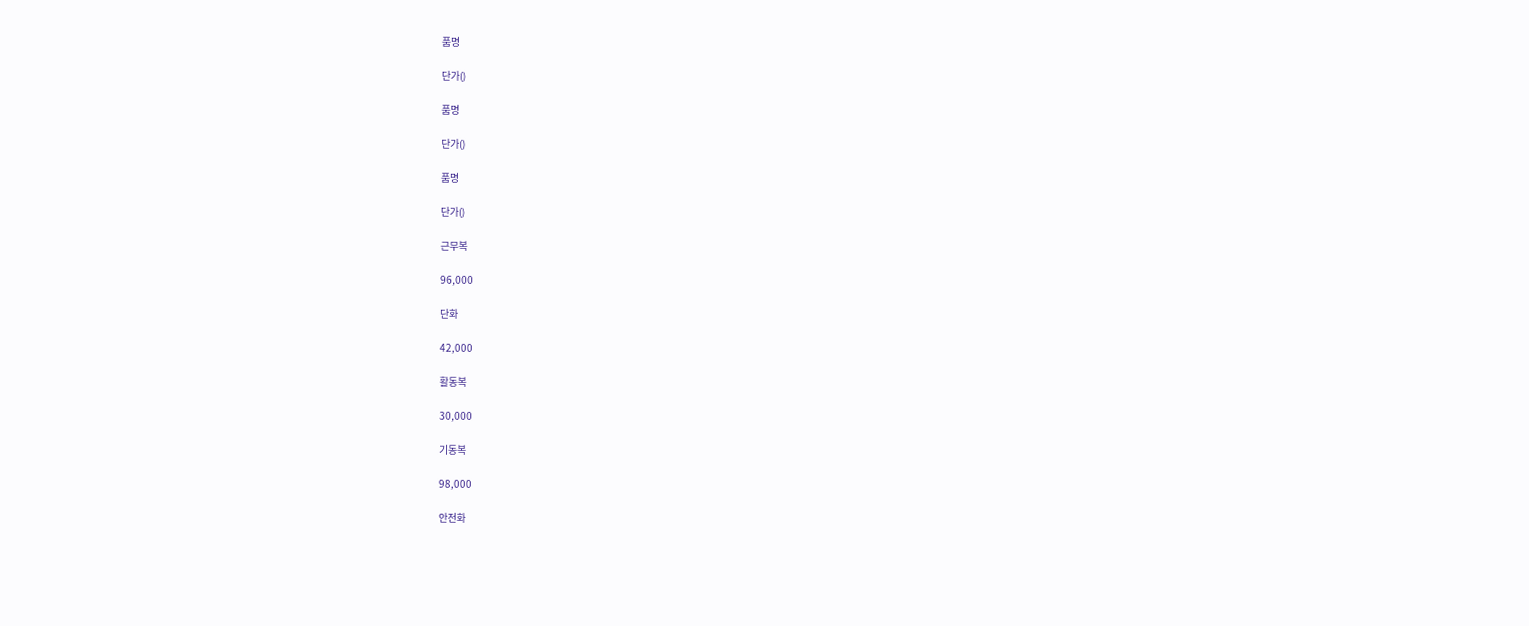품명

단가()

품명

단가()

품명

단가()

근무복

96,000

단화

42,000

활동복

30,000

기동복

98,000

안전화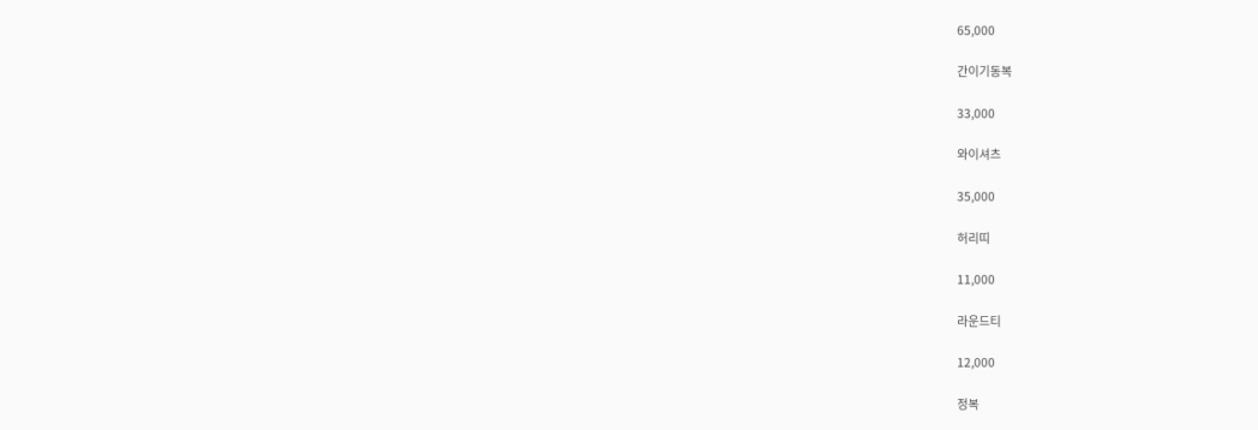65,000

간이기동복

33,000

와이셔츠

35,000

허리띠

11,000

라운드티

12,000

정복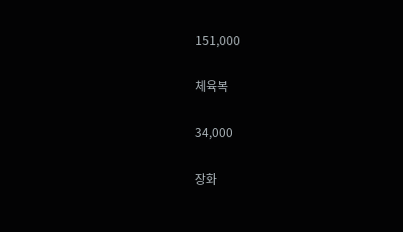151,000

체육복

34,000

장화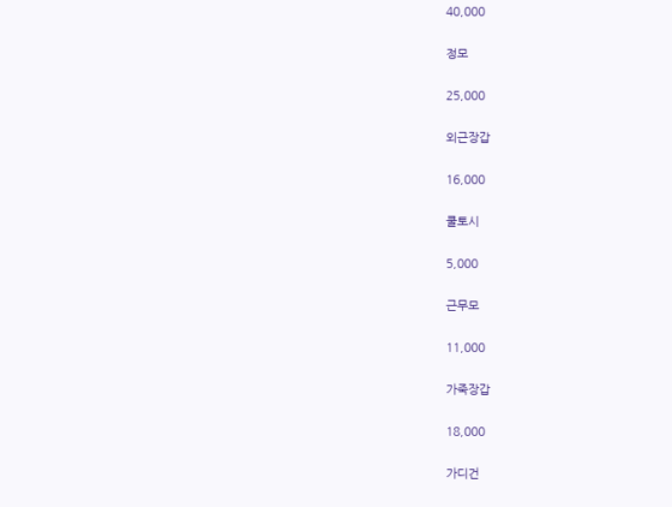40,000

정모

25,000

외근장갑

16,000

쿨토시

5,000

근무모

11,000

가죽장갑

18,000

가디건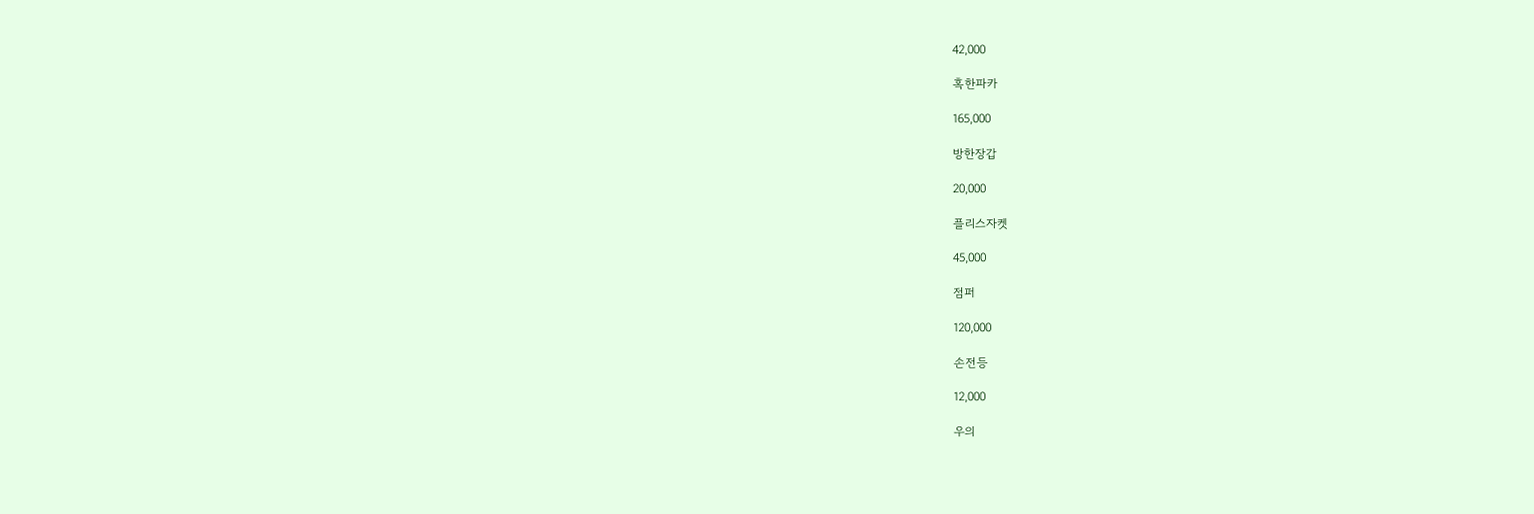42,000

혹한파카

165,000

방한장갑

20,000

플리스자켓

45,000

점퍼

120,000

손전등

12,000

우의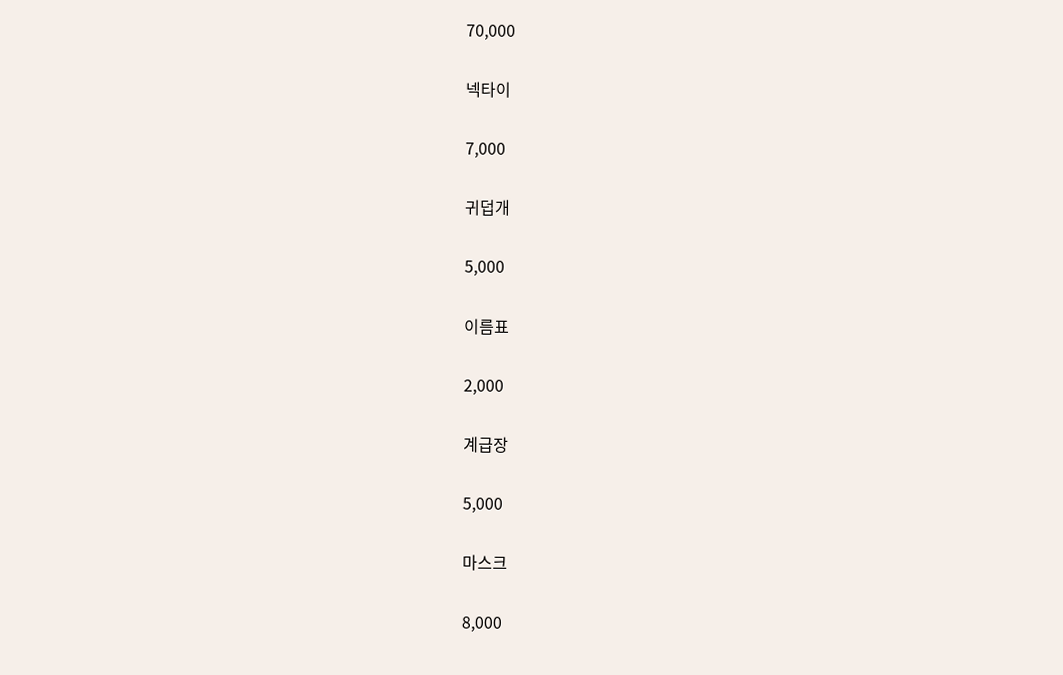70,000

넥타이

7,000

귀덥개

5,000

이름표

2,000

계급장

5,000

마스크

8,000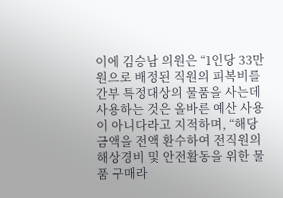이에 김승남 의원은 “1인당 33만원으로 배정된 직원의 피복비를 간부 특정대상의 물품을 사는데 사용하는 것은 올바른 예산 사용이 아니다라고 지적하며, “해당 금액을 전액 환수하여 전직원의 해상경비 및 안전활동을 위한 물품 구매라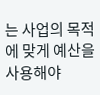는 사업의 목적에 맞게 예산을 사용해야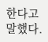한다고 말했다.